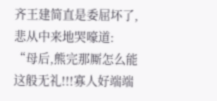齐王建简直是委屈坏了,悲从中来地哭嚎道:
“母后,熊完那厮怎么能这般无礼!!!寡人好端端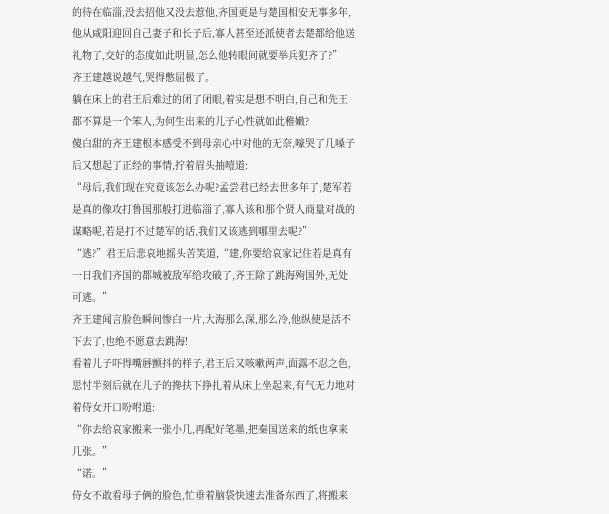的待在临淄,没去招他又没去惹他,齐国更是与楚国相安无事多年,他从咸阳迎回自己妻子和长子后,寡人甚至还派使者去楚都给他送礼物了,交好的态度如此明显,怎么他转眼间就要举兵犯齐了?”
齐王建越说越气,哭得憋屈极了。
躺在床上的君王后难过的闭了闭眼,着实是想不明白,自己和先王都不算是一个笨人,为何生出来的儿子心性就如此稚嫩?
傻白甜的齐王建根本感受不到母亲心中对他的无奈,嚎哭了几嗓子后又想起了正经的事情,拧着眉头抽噎道:
“母后,我们现在究竟该怎么办呢?孟尝君已经去世多年了,楚军若是真的像攻打鲁国那般打进临淄了,寡人该和那个贤人商量对战的谋略呢,若是打不过楚军的话,我们又该逃到哪里去呢?”
“逃?”君王后悲哀地摇头苦笑道,“建,你要给哀家记住若是真有一日我们齐国的都城被敌军给攻破了,齐王除了跳海殉国外,无处可逃。”
齐王建闻言脸色瞬间惨白一片,大海那么深,那么冷,他纵使是活不下去了,也绝不愿意去跳海!
看着儿子吓得嘴唇颤抖的样子,君王后又咳嗽两声,面露不忍之色,思忖半刻后就在儿子的搀扶下挣扎着从床上坐起来,有气无力地对着侍女开口吩咐道:
“你去给哀家搬来一张小几,再配好笔墨,把秦国送来的纸也拿来几张。”
“诺。”
侍女不敢看母子俩的脸色,忙垂着脑袋快速去准备东西了,将搬来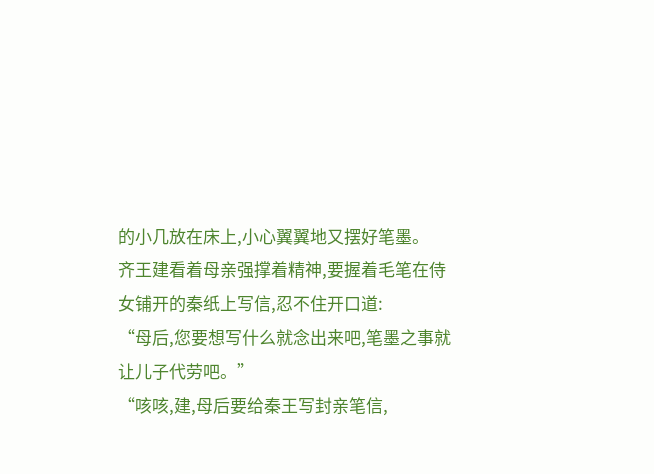的小几放在床上,小心翼翼地又摆好笔墨。
齐王建看着母亲强撑着精神,要握着毛笔在侍女铺开的秦纸上写信,忍不住开口道:
“母后,您要想写什么就念出来吧,笔墨之事就让儿子代劳吧。”
“咳咳,建,母后要给秦王写封亲笔信,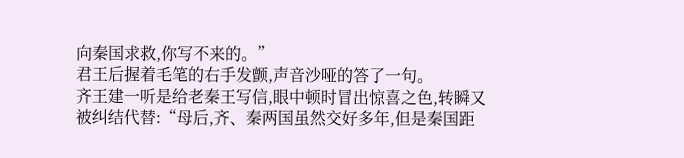向秦国求救,你写不来的。”
君王后握着毛笔的右手发颤,声音沙哑的答了一句。
齐王建一听是给老秦王写信,眼中顿时冒出惊喜之色,转瞬又被纠结代替:“母后,齐、秦两国虽然交好多年,但是秦国距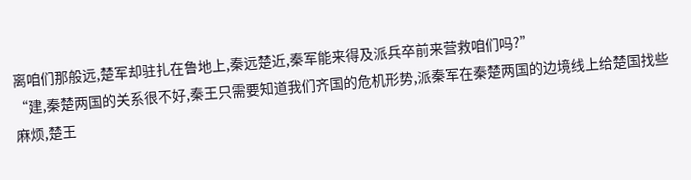离咱们那般远,楚军却驻扎在鲁地上,秦远楚近,秦军能来得及派兵卒前来营救咱们吗?”
“建,秦楚两国的关系很不好,秦王只需要知道我们齐国的危机形势,派秦军在秦楚两国的边境线上给楚国找些麻烦,楚王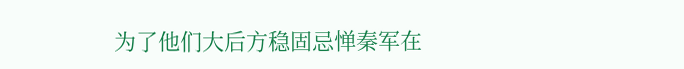为了他们大后方稳固忌惮秦军在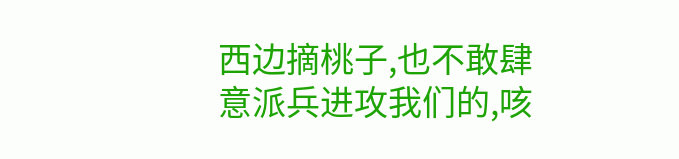西边摘桃子,也不敢肆意派兵进攻我们的,咳